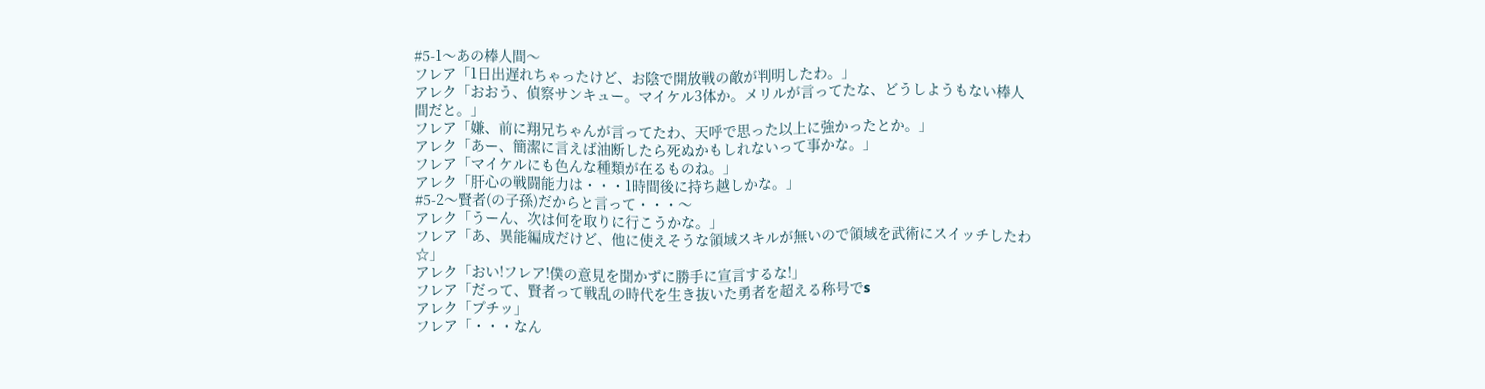#5-1〜あの棒人間〜
フレア「1日出遅れちゃったけど、お陰で開放戦の敵が判明したわ。」
アレク「おおう、偵察サンキュー。マイケル3体か。メリルが言ってたな、どうしようもない棒人間だと。」
フレア「嫌、前に翔兄ちゃんが言ってたわ、天呼で思った以上に強かったとか。」
アレク「あー、簡潔に言えば油断したら死ぬかもしれないって事かな。」
フレア「マイケルにも色んな種類が在るものね。」
アレク「肝心の戦闘能力は・・・1時間後に持ち越しかな。」
#5-2〜賢者(の子孫)だからと言って・・・〜
アレク「うーん、次は何を取りに行こうかな。」
フレア「あ、異能編成だけど、他に使えそうな領域スキルが無いので領域を武術にスイッチしたわ☆」
アレク「おい!フレア!僕の意見を聞かずに勝手に宣言するな!」
フレア「だって、賢者って戦乱の時代を生き抜いた勇者を超える称号でs
アレク「プチッ」
フレア「・・・なん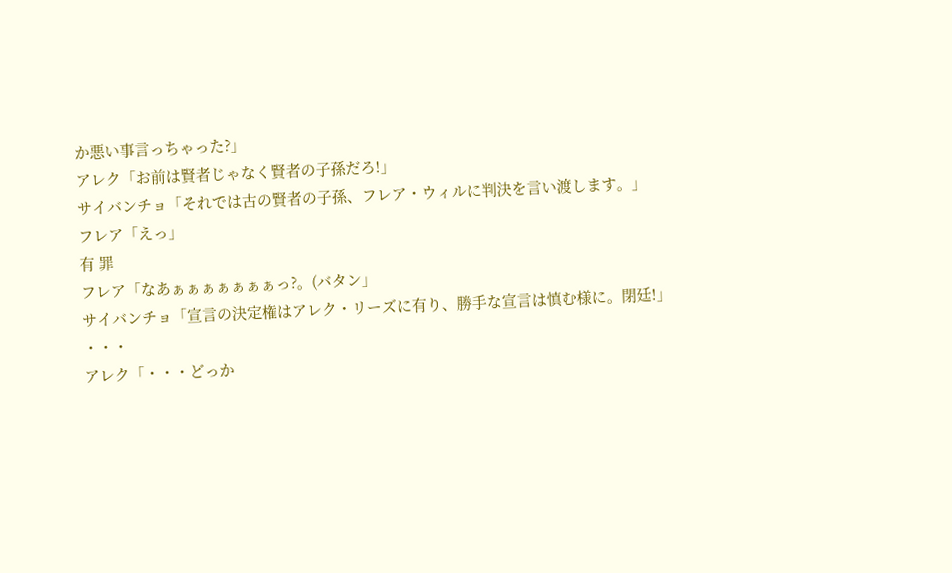か悪い事言っちゃった?」
アレク「お前は賢者じゃなく賢者の子孫だろ!」
サイバンチョ「それでは古の賢者の子孫、フレア・ウィルに判決を言い渡します。」
フレア「えっ」
有 罪
フレア「なあぁぁぁぁぁぁぁっ?。(バタン」
サイバンチョ「宣言の決定権はアレク・リーズに有り、勝手な宣言は慎む様に。閉廷!」
・・・
アレク「・・・どっか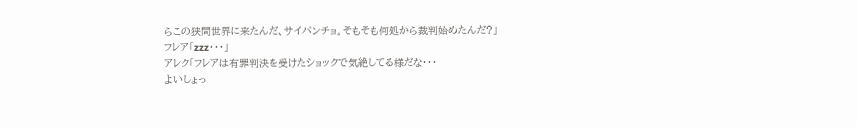らこの狭間世界に来たんだ、サイバンチョ。そもそも何処から裁判始めたんだ?」
フレア「zzz・・・」
アレク「フレアは有罪判決を受けたショックで気絶してる様だな・・・
よいしょっ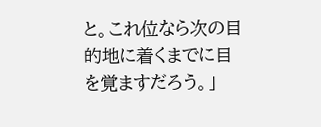と。これ位なら次の目的地に着くまでに目を覚ますだろう。」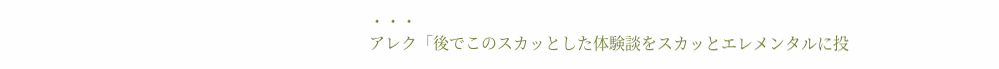・・・
アレク「後でこのスカッとした体験談をスカッとエレメンタルに投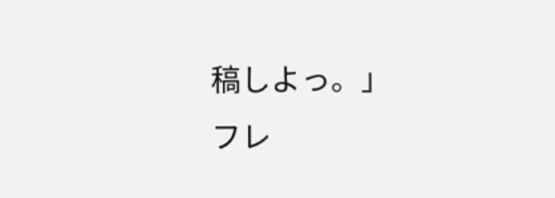稿しよっ。」
フレ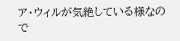ア・ウィルが気絶している様なので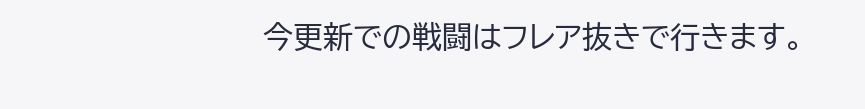今更新での戦闘はフレア抜きで行きます。